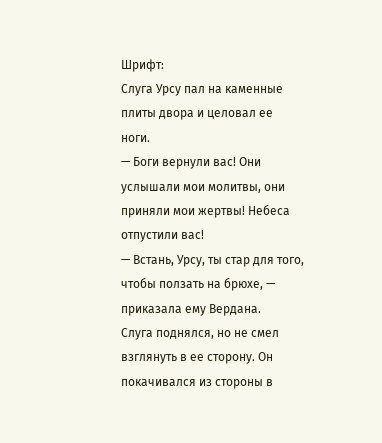Шрифт:
Слуга Урсу пал на каменные плиты двора и целовал ее ноги.
— Боги вернули вас! Они услышали мои молитвы, они приняли мои жертвы! Небеса отпустили вас!
— Встань, Урсу, ты стар для того, чтобы ползать на брюхе, — приказала ему Вердана.
Слуга поднялся, но не смел взглянуть в ее сторону. Он покачивался из стороны в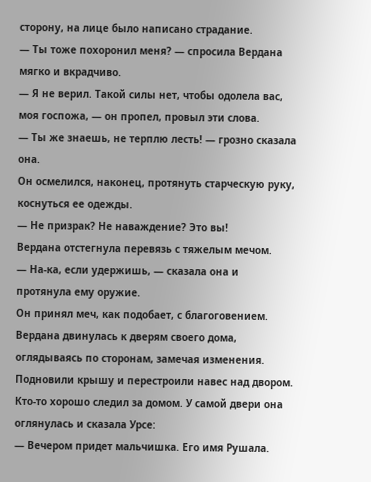сторону, на лице было написано страдание.
— Ты тоже похоронил меня? — спросила Вердана мягко и вкрадчиво.
— Я не верил. Такой силы нет, чтобы одолела вас, моя госпожа, — он пропел, провыл эти слова.
— Ты же знаешь, не терплю лесть! — грозно сказала она.
Он осмелился, наконец, протянуть старческую руку, коснуться ее одежды.
— Не призрак? Не наваждение? Это вы!
Вердана отстегнула перевязь с тяжелым мечом.
— На-ка, если удержишь, — сказала она и протянула ему оружие.
Он принял меч, как подобает, с благоговением.
Вердана двинулась к дверям своего дома, оглядываясь по сторонам, замечая изменения. Подновили крышу и перестроили навес над двором. Кто-то хорошо следил за домом. У самой двери она оглянулась и сказала Урсе:
— Вечером придет мальчишка. Его имя Рушала.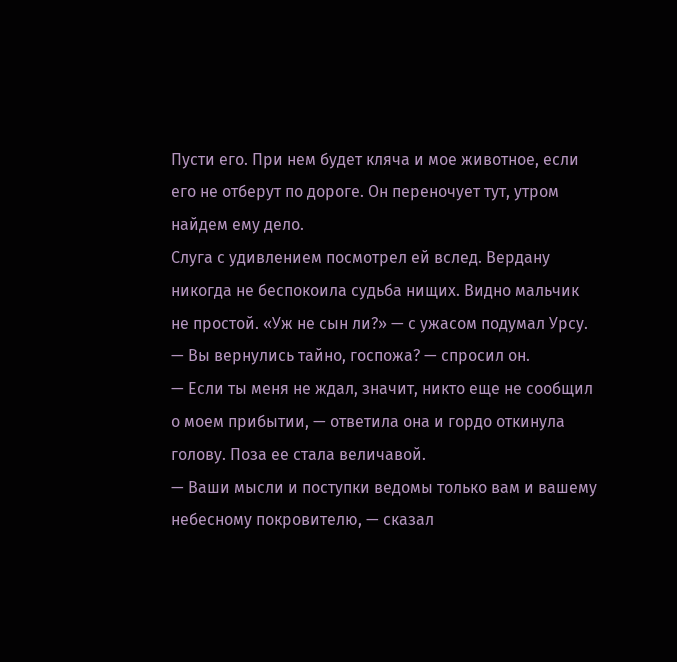Пусти его. При нем будет кляча и мое животное, если его не отберут по дороге. Он переночует тут, утром найдем ему дело.
Слуга с удивлением посмотрел ей вслед. Вердану никогда не беспокоила судьба нищих. Видно мальчик не простой. «Уж не сын ли?» — с ужасом подумал Урсу.
— Вы вернулись тайно, госпожа? — спросил он.
— Если ты меня не ждал, значит, никто еще не сообщил о моем прибытии, — ответила она и гордо откинула голову. Поза ее стала величавой.
— Ваши мысли и поступки ведомы только вам и вашему небесному покровителю, — сказал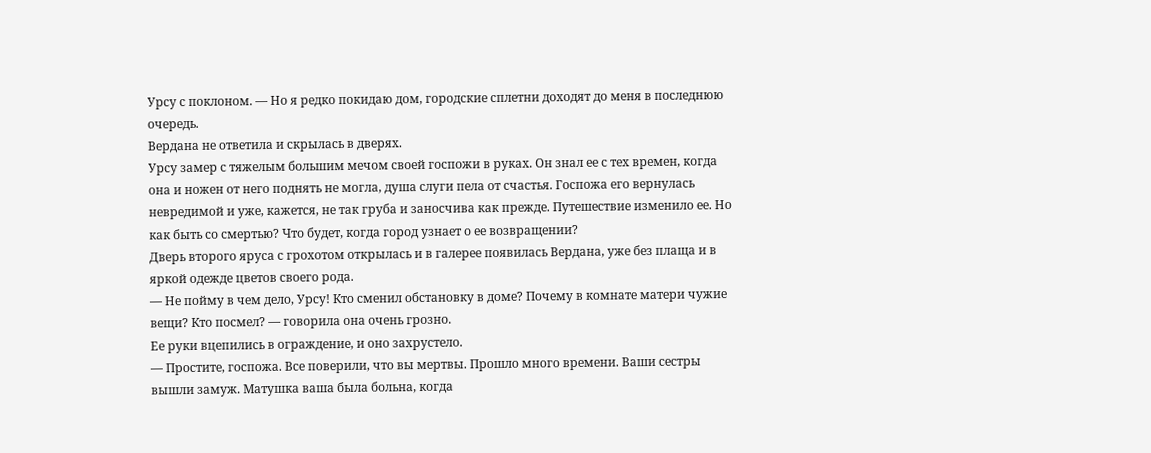Урсу с поклоном. — Но я редко покидаю дом, городские сплетни доходят до меня в последнюю очередь.
Вердана не ответила и скрылась в дверях.
Урсу замер с тяжелым большим мечом своей госпожи в руках. Он знал ее с тех времен, когда она и ножен от него поднять не могла, душа слуги пела от счастья. Госпожа его вернулась невредимой и уже, кажется, не так груба и заносчива как прежде. Путешествие изменило ее. Но как быть со смертью? Что будет, когда город узнает о ее возвращении?
Дверь второго яруса с грохотом открылась и в галерее появилась Вердана, уже без плаща и в яркой одежде цветов своего рода.
— Не пойму в чем дело, Урсу! Кто сменил обстановку в доме? Почему в комнате матери чужие вещи? Кто посмел? — говорила она очень грозно.
Ее руки вцепились в ограждение, и оно захрустело.
— Простите, госпожа. Все поверили, что вы мертвы. Прошло много времени. Ваши сестры вышли замуж. Матушка ваша была больна, когда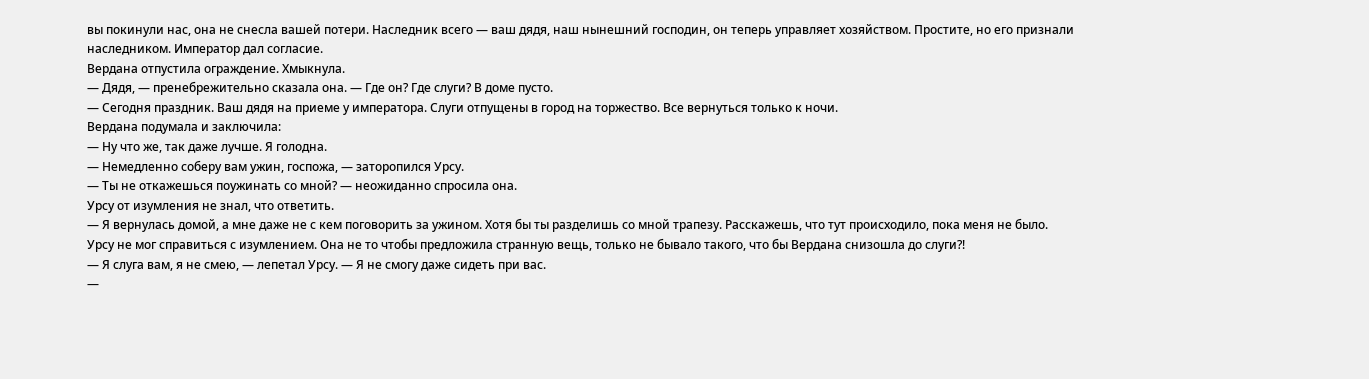вы покинули нас, она не снесла вашей потери. Наследник всего — ваш дядя, наш нынешний господин, он теперь управляет хозяйством. Простите, но его признали наследником. Император дал согласие.
Вердана отпустила ограждение. Хмыкнула.
— Дядя, — пренебрежительно сказала она. — Где он? Где слуги? В доме пусто.
— Сегодня праздник. Ваш дядя на приеме у императора. Слуги отпущены в город на торжество. Все вернуться только к ночи.
Вердана подумала и заключила:
— Ну что же, так даже лучше. Я голодна.
— Немедленно соберу вам ужин, госпожа, — заторопился Урсу.
— Ты не откажешься поужинать со мной? — неожиданно спросила она.
Урсу от изумления не знал, что ответить.
— Я вернулась домой, а мне даже не с кем поговорить за ужином. Хотя бы ты разделишь со мной трапезу. Расскажешь, что тут происходило, пока меня не было.
Урсу не мог справиться с изумлением. Она не то чтобы предложила странную вещь, только не бывало такого, что бы Вердана снизошла до слуги?!
— Я слуга вам, я не смею, — лепетал Урсу. — Я не смогу даже сидеть при вас.
—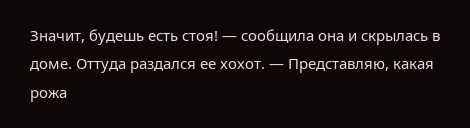Значит, будешь есть стоя! — сообщила она и скрылась в доме. Оттуда раздался ее хохот. — Представляю, какая рожа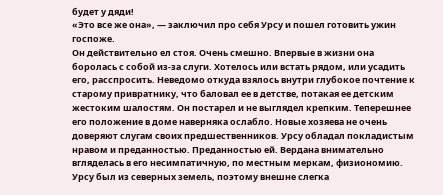будет у дяди!
«Это все же она», — заключил про себя Урсу и пошел готовить ужин госпоже.
Он действительно ел стоя. Очень смешно. Впервые в жизни она боролась с собой из-за слуги. Хотелось или встать рядом, или усадить его, расспросить. Неведомо откуда взялось внутри глубокое почтение к старому привратнику, что баловал ее в детстве, потакая ее детским жестоким шалостям. Он постарел и не выглядел крепким. Теперешнее его положение в доме наверняка ослабло. Новые хозяева не очень доверяют слугам своих предшественников. Урсу обладал покладистым нравом и преданностью. Преданностью ей. Вердана внимательно вгляделась в его несимпатичную, по местным меркам, физиономию. Урсу был из северных земель, поэтому внешне слегка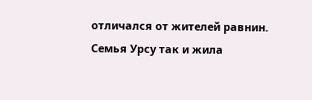отличался от жителей равнин. Семья Урсу так и жила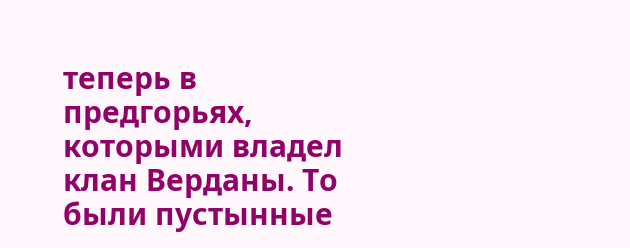теперь в предгорьях, которыми владел клан Верданы. То были пустынные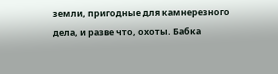земли, пригодные для камнерезного дела, и разве что, охоты. Бабка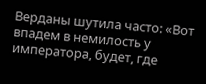Верданы шутила часто: «Вот впадем в немилость у императора, будет, где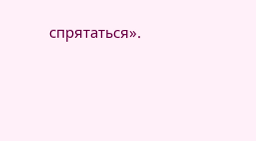спрятаться».